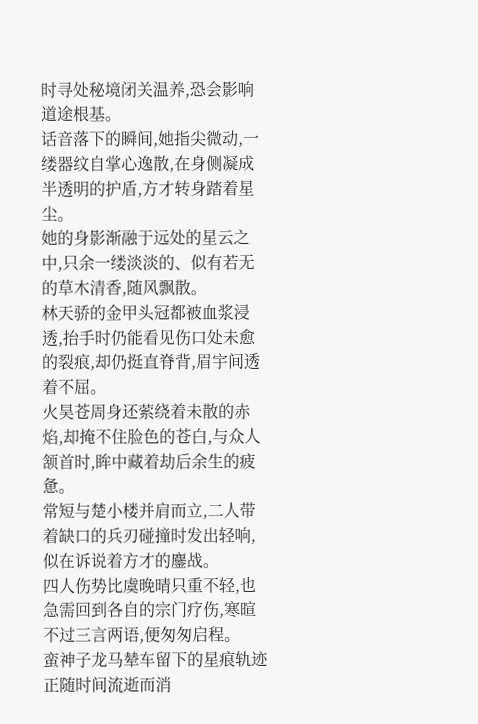时寻处秘境闭关温养,恐会影响道途根基。
话音落下的瞬间,她指尖微动,一缕器纹自掌心逸散,在身侧凝成半透明的护盾,方才转身踏着星尘。
她的身影渐融于远处的星云之中,只余一缕淡淡的、似有若无的草木清香,随风飘散。
林天骄的金甲头冠都被血浆浸透,抬手时仍能看见伤口处未愈的裂痕,却仍挺直脊背,眉宇间透着不屈。
火昊苍周身还萦绕着未散的赤焰,却掩不住脸色的苍白,与众人颔首时,眸中藏着劫后余生的疲惫。
常短与楚小楼并肩而立,二人带着缺口的兵刃碰撞时发出轻响,似在诉说着方才的鏖战。
四人伤势比虞晚晴只重不轻,也急需回到各自的宗门疗伤,寒暄不过三言两语,便匆匆启程。
蛮神子龙马辇车留下的星痕轨迹正随时间流逝而消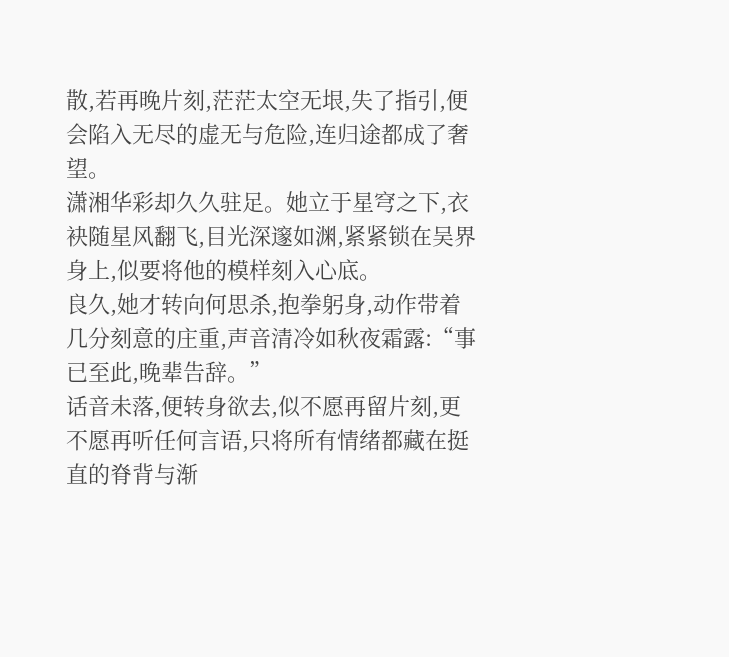散,若再晚片刻,茫茫太空无垠,失了指引,便会陷入无尽的虚无与危险,连归途都成了奢望。
潇湘华彩却久久驻足。她立于星穹之下,衣袂随星风翻飞,目光深邃如渊,紧紧锁在吴界身上,似要将他的模样刻入心底。
良久,她才转向何思杀,抱拳躬身,动作带着几分刻意的庄重,声音清冷如秋夜霜露:“事已至此,晚辈告辞。”
话音未落,便转身欲去,似不愿再留片刻,更不愿再听任何言语,只将所有情绪都藏在挺直的脊背与渐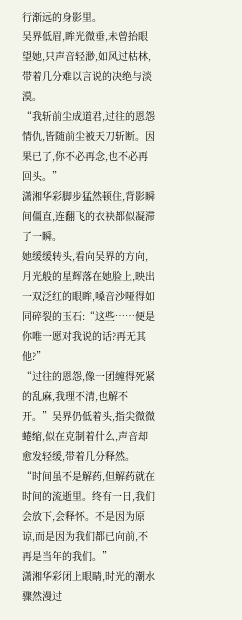行渐远的身影里。
吴界低眉,眸光微垂,未曾抬眼望她,只声音轻渺,如风过枯林,带着几分难以言说的决绝与淡漠。
“我斩前尘成道君,过往的恩怨情仇,皆随前尘被天刀斩断。因果已了,你不必再念,也不必再回头。”
潇湘华彩脚步猛然顿住,背影瞬间僵直,连翻飞的衣袂都似凝滞了一瞬。
她缓缓转头,看向吴界的方向,月光般的星辉落在她脸上,映出一双泛红的眼眸,嗓音沙哑得如同碎裂的玉石:“这些……便是你唯一愿对我说的话?再无其他?”
“过往的恩怨,像一团缠得死紧的乱麻,我理不清,也解不开。”吴界仍低着头,指尖微微蜷缩,似在克制着什么,声音却愈发轻缓,带着几分释然。
“时间虽不是解药,但解药就在时间的流逝里。终有一日,我们会放下,会释怀。不是因为原谅,而是因为我们都已向前,不再是当年的我们。”
潇湘华彩闭上眼睛,时光的潮水骤然漫过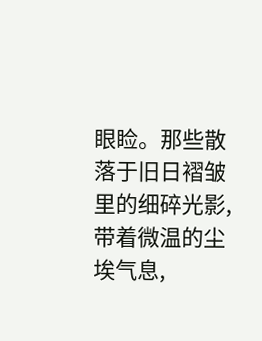眼睑。那些散落于旧日褶皱里的细碎光影,带着微温的尘埃气息,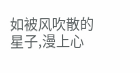如被风吹散的星子,漫上心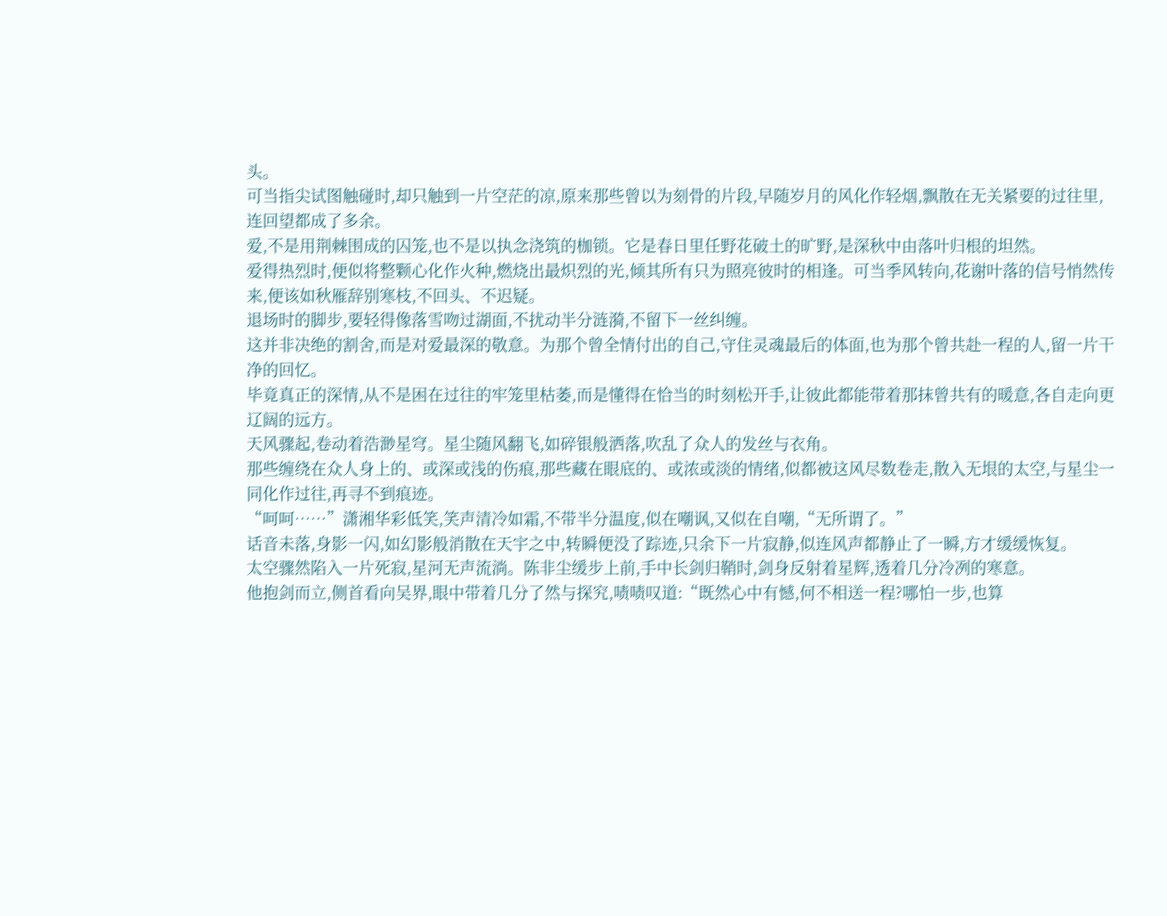头。
可当指尖试图触碰时,却只触到一片空茫的凉,原来那些曾以为刻骨的片段,早随岁月的风化作轻烟,飘散在无关紧要的过往里,连回望都成了多余。
爱,不是用荆棘围成的囚笼,也不是以执念浇筑的枷锁。它是春日里任野花破土的旷野,是深秋中由落叶归根的坦然。
爱得热烈时,便似将整颗心化作火种,燃烧出最炽烈的光,倾其所有只为照亮彼时的相逢。可当季风转向,花谢叶落的信号悄然传来,便该如秋雁辞别寒枝,不回头、不迟疑。
退场时的脚步,要轻得像落雪吻过湖面,不扰动半分涟漪,不留下一丝纠缠。
这并非决绝的割舍,而是对爱最深的敬意。为那个曾全情付出的自己,守住灵魂最后的体面,也为那个曾共赴一程的人,留一片干净的回忆。
毕竟真正的深情,从不是困在过往的牢笼里枯萎,而是懂得在恰当的时刻松开手,让彼此都能带着那抹曾共有的暖意,各自走向更辽阔的远方。
天风骤起,卷动着浩渺星穹。星尘随风翻飞,如碎银般洒落,吹乱了众人的发丝与衣角。
那些缠绕在众人身上的、或深或浅的伤痕,那些藏在眼底的、或浓或淡的情绪,似都被这风尽数卷走,散入无垠的太空,与星尘一同化作过往,再寻不到痕迹。
“呵呵……”潇湘华彩低笑,笑声清冷如霜,不带半分温度,似在嘲讽,又似在自嘲,“无所谓了。”
话音未落,身影一闪,如幻影般消散在天宇之中,转瞬便没了踪迹,只余下一片寂静,似连风声都静止了一瞬,方才缓缓恢复。
太空骤然陷入一片死寂,星河无声流淌。陈非尘缓步上前,手中长剑归鞘时,剑身反射着星辉,透着几分冷冽的寒意。
他抱剑而立,侧首看向吴界,眼中带着几分了然与探究,啧啧叹道:“既然心中有憾,何不相送一程?哪怕一步,也算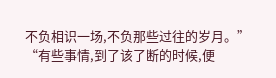不负相识一场,不负那些过往的岁月。”
“有些事情,到了该了断的时候,便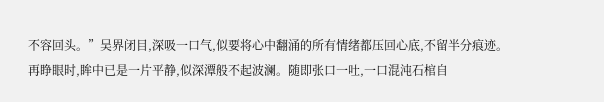不容回头。”吴界闭目,深吸一口气,似要将心中翻涌的所有情绪都压回心底,不留半分痕迹。
再睁眼时,眸中已是一片平静,似深潭般不起波澜。随即张口一吐,一口混沌石棺自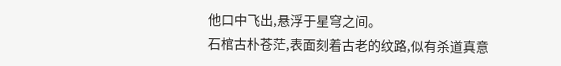他口中飞出,悬浮于星穹之间。
石棺古朴苍茫,表面刻着古老的纹路,似有杀道真意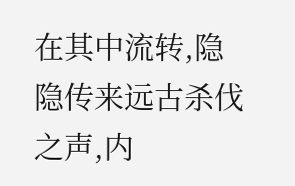在其中流转,隐隐传来远古杀伐之声,内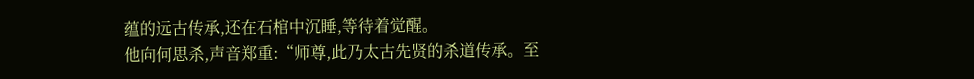蕴的远古传承,还在石棺中沉睡,等待着觉醒。
他向何思杀,声音郑重:“师尊,此乃太古先贤的杀道传承。至